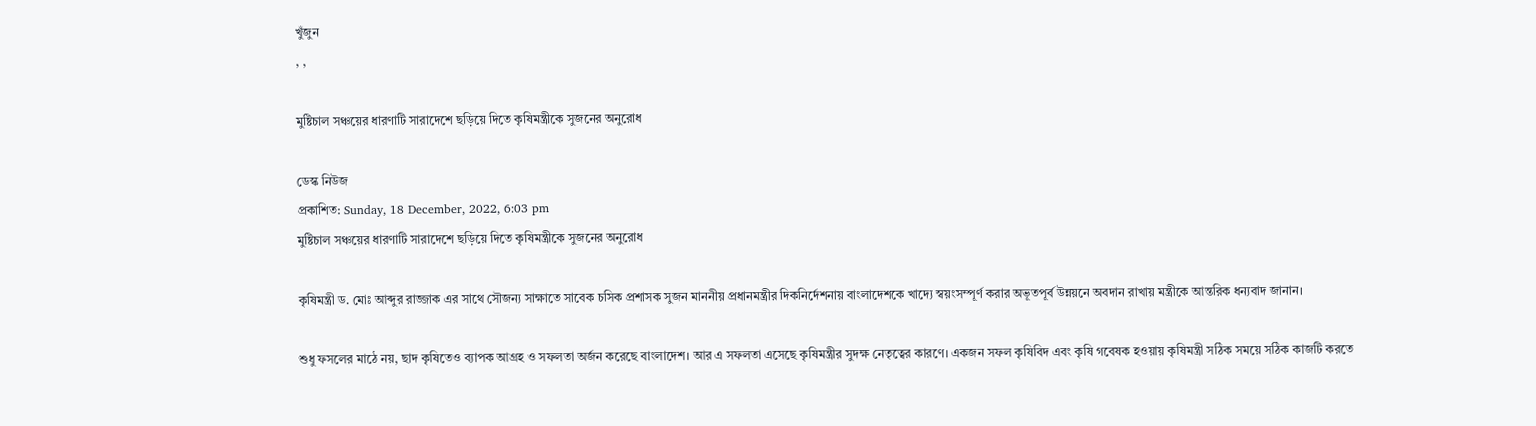খুঁজুন
, ,

মুষ্টিচাল সঞ্চয়ের ধারণাটি সারাদেশে ছড়িয়ে দিতে কৃষিমন্ত্রীকে সুজনের অনুরোধ

ডেস্ক নিউজ
প্রকাশিত: Sunday, 18 December, 2022, 6:03 pm
মুষ্টিচাল সঞ্চয়ের ধারণাটি সারাদেশে ছড়িয়ে দিতে কৃষিমন্ত্রীকে সুজনের অনুরোধ

কৃষিমন্ত্রী ড. মোঃ আব্দুর রাজ্জাক এর সাথে সৌজন্য সাক্ষাতে সাবেক চসিক প্রশাসক সুজন মাননীয় প্রধানমন্ত্রীর দিকনির্দেশনায় বাংলাদেশকে খাদ্যে স্বয়ংসম্পূর্ণ করার অভূতপূর্ব উন্নয়নে অবদান রাখায় মন্ত্রীকে আন্তরিক ধন্যবাদ জানান।

শুধু ফসলের মাঠে নয়, ছাদ কৃষিতেও ব্যাপক আগ্রহ ও সফলতা অর্জন করেছে বাংলাদেশ। আর এ সফলতা এসেছে কৃষিমন্ত্রীর সুদক্ষ নেতৃত্বের কারণে। একজন সফল কৃষিবিদ এবং কৃষি গবেষক হওয়ায় কৃষিমন্ত্রী সঠিক সময়ে সঠিক কাজটি করতে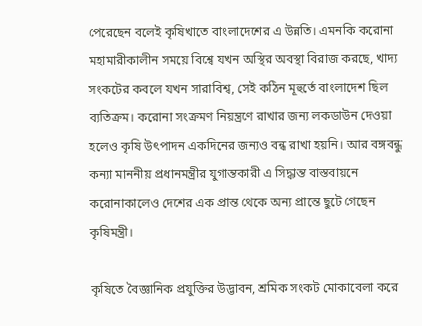পেরেছেন বলেই কৃষিখাতে বাংলাদেশের এ উন্নতি। এমনকি করোনা মহামারীকালীন সময়ে বিশ্বে যখন অস্থির অবস্থা বিরাজ করছে, খাদ্য সংকটের কবলে যখন সারাবিশ্ব, সেই কঠিন মূহুর্তে বাংলাদেশ ছিল ব্যতিক্রম। করোনা সংক্রমণ নিয়ন্ত্রণে রাখার জন্য লকডাউন দেওয়া হলেও কৃষি উৎপাদন একদিনের জন্যও বন্ধ রাখা হয়নি। আর বঙ্গবন্ধু কন্যা মাননীয় প্রধানমন্ত্রীর যুগান্তকারী এ সিদ্ধান্ত বাস্তবায়নে করোনাকালেও দেশের এক প্রান্ত থেকে অন্য প্রান্তে ছুটে গেছেন কৃষিমন্ত্রী।

কৃষিতে বৈজ্ঞানিক প্রযুক্তির উদ্ভাবন, শ্রমিক সংকট মোকাবেলা করে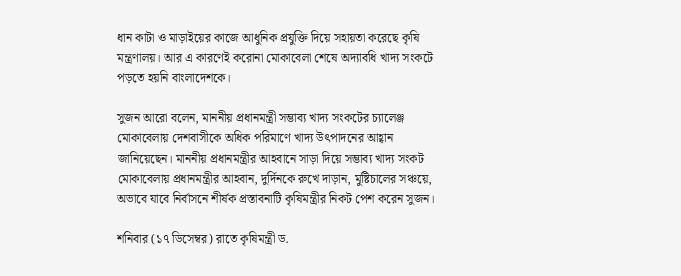ধান কাটা ও মাড়াইয়ের কাজে আধুনিক প্রযুক্তি দিয়ে সহায়তা করেছে কৃষি মন্ত্রণালয়। আর এ কারণেই করোনা মোকাবেলা শেষে অদ্যাবধি খাদ্য সংকটে পড়তে হয়নি বাংলাদেশকে।

সুজন আরো বলেন, মাননীয় প্রধানমন্ত্রী সম্ভাব্য খাদ্য সংকটের চ্যালেঞ্জ মোকাবেলায় দেশবাসীকে অধিক পরিমাণে খাদ্য উৎপাদনের আহ্বান জানিয়েছেন। মাননীয় প্রধানমন্ত্রীর আহবানে সাড়া দিয়ে সম্ভাব্য খাদ্য সংকট মোকাবেলায় প্রধানমন্ত্রীর আহবান, দুর্দিনকে রুখে দাড়ান, মুষ্টিচালের সঞ্চয়ে, অভাবে যাবে নির্বাসনে শীর্ষক প্রস্তাবনাটি কৃষিমন্ত্রীর নিকট পেশ করেন সুজন।

শনিবার (১৭ ডিসেম্বর) রাতে কৃষিমন্ত্রী ড.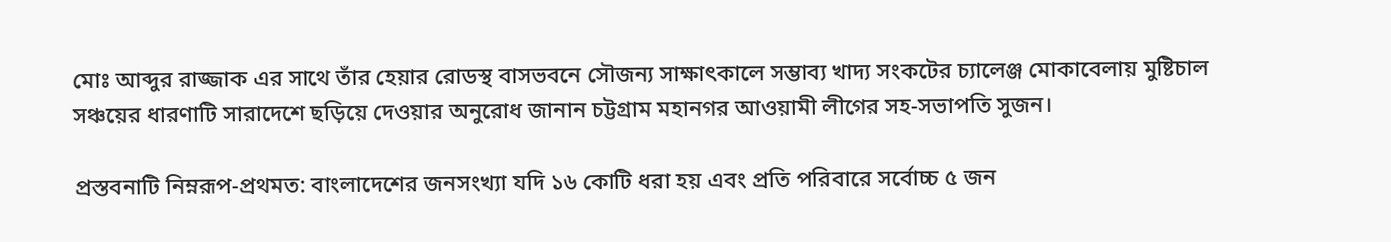মোঃ আব্দুর রাজ্জাক এর সাথে তাঁর হেয়ার রোডস্থ বাসভবনে সৌজন্য সাক্ষাৎকালে সম্ভাব্য খাদ্য সংকটের চ্যালেঞ্জ মোকাবেলায় মুষ্টিচাল সঞ্চয়ের ধারণাটি সারাদেশে ছড়িয়ে দেওয়ার অনুরোধ জানান চট্টগ্রাম মহানগর আওয়ামী লীগের সহ-সভাপতি সুজন।

প্রস্তবনাটি নিম্নরূপ-প্রথমত: বাংলাদেশের জনসংখ্যা যদি ১৬ কোটি ধরা হয় এবং প্রতি পরিবারে সর্বোচ্চ ৫ জন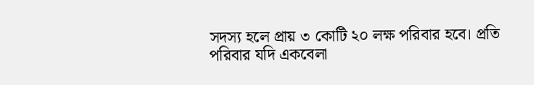সদস্য হলে প্রায় ৩ কোটি ২০ লক্ষ পরিবার হবে। প্রতি পরিবার যদি একবেলা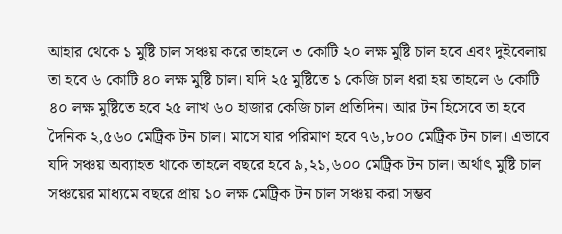আহার থেকে ১ মুষ্টি চাল সঞ্চয় করে তাহলে ৩ কোটি ২০ লক্ষ মুষ্টি চাল হবে এবং দুইবেলায় তা হবে ৬ কোটি ৪০ লক্ষ মুষ্টি চাল। যদি ২৫ মুষ্টিতে ১ কেজি চাল ধরা হয় তাহলে ৬ কোটি ৪০ লক্ষ মুষ্টিতে হবে ২৫ লাখ ৬০ হাজার কেজি চাল প্রতিদিন। আর টন হিসেবে তা হবে দৈনিক ২,৫৬০ মেট্রিক টন চাল। মাসে যার পরিমাণ হবে ৭৬,৮০০ মেট্রিক টন চাল। এভাবে যদি সঞ্চয় অব্যাহত থাকে তাহলে বছরে হবে ৯,২১,৬০০ মেট্রিক টন চাল। অর্থাৎ মুষ্টি চাল সঞ্চয়ের মাধ্যমে বছরে প্রায় ১০ লক্ষ মেট্রিক টন চাল সঞ্চয় করা সম্ভব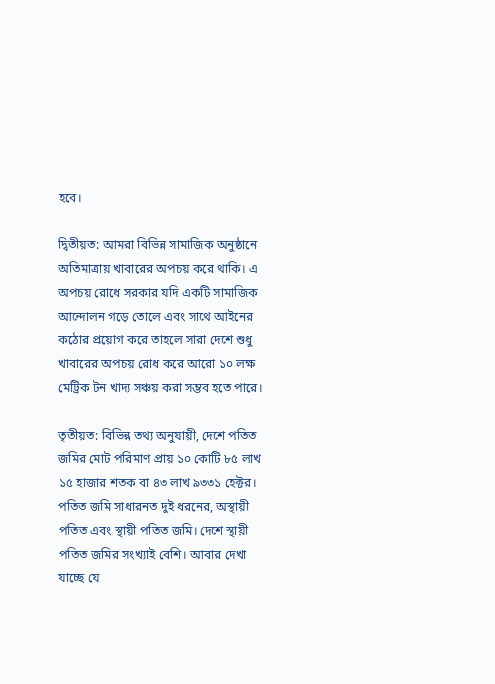হবে।

দ্বিতীয়ত: আমরা বিভিন্ন সামাজিক অনুষ্ঠানে অতিমাত্রায় খাবারের অপচয় করে থাকি। এ অপচয় রোধে সরকার যদি একটি সামাজিক আন্দোলন গড়ে তোলে এবং সাথে আইনের কঠোর প্রয়োগ করে তাহলে সারা দেশে শুধু খাবারের অপচয় রোধ করে আরো ১০ লক্ষ মেট্রিক টন খাদ্য সঞ্চয় করা সম্ভব হতে পারে।

তৃতীয়ত: বিভিন্ন তথ্য অনুযায়ী, দেশে পতিত জমির মোট পরিমাণ প্রায় ১০ কোটি ৮৫ লাখ ১৫ হাজার শতক বা ৪৩ লাখ ৯৩৩১ হেক্টর। পতিত জমি সাধারনত দুই ধরনের, অস্থায়ী পতিত এবং স্থায়ী পতিত জমি। দেশে স্থায়ী পতিত জমির সংখ্যাই বেশি। আবার দেখা যাচ্ছে যে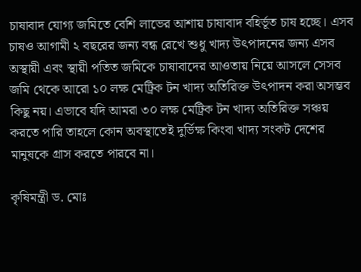চাষাবাদ যোগ্য জমিতে বেশি লাভের আশায় চাষাবাদ বহির্ভূত চাষ হচ্ছে। এসব চাষও আগামী ২ বছরের জন্য বন্ধ রেখে শুধু খাদ্য উৎপাদনের জন্য এসব অস্থায়ী এবং স্থায়ী পতিত জমিকে চাষাবাদের আওতায় নিয়ে আসলে সেসব জমি থেকে আরো ১০ লক্ষ মেট্রিক টন খাদ্য অতিরিক্ত উৎপাদন করা অসম্ভব কিছু নয়। এভাবে যদি আমরা ৩০ লক্ষ মেট্রিক টন খাদ্য অতিরিক্ত সঞ্চয় করতে পারি তাহলে কোন অবস্থাতেই দুর্ভিক্ষ কিংবা খাদ্য সংকট দেশের মানুষকে গ্রাস করতে পারবে না।

কৃষিমন্ত্রী ড. মোঃ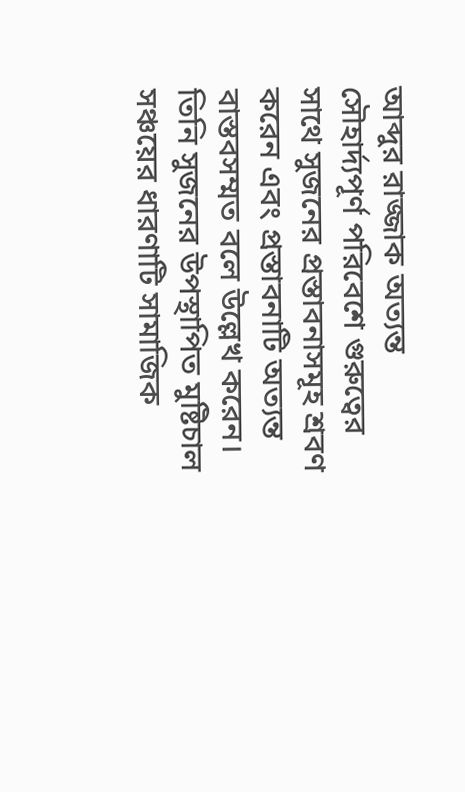আব্দুর রাজ্জাক অত্যন্ত সৌহার্দ্যপূর্ণ পরিবেশে গুরুত্বের সাথে সুজনের প্রস্তাবনাসমূহ শ্রবণ করেন এবং প্রস্তাবনাটি অত্যন্ত বাস্তবসম্মত বলে উল্লেখ করেন। তিনি সুজনের উপস্থাপিত মুষ্টিচাল সঞ্চয়ের ধারণাটি সামাজিক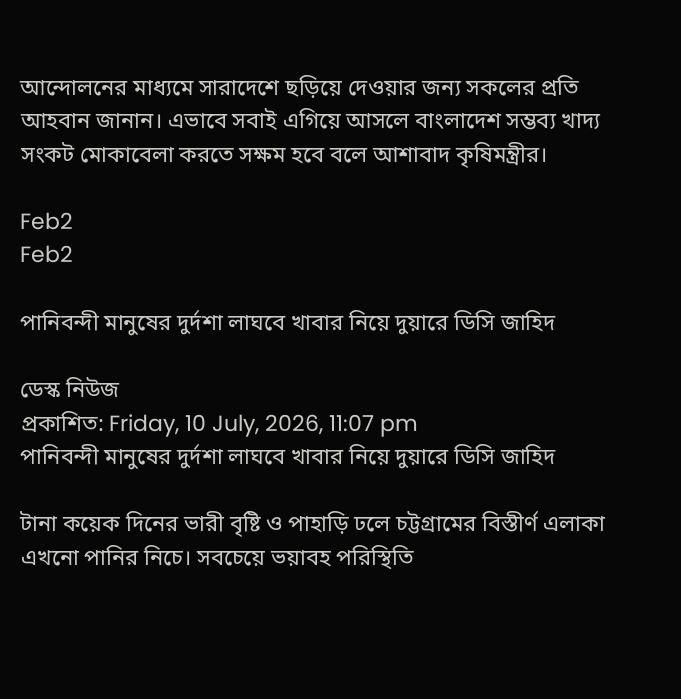আন্দোলনের মাধ্যমে সারাদেশে ছড়িয়ে দেওয়ার জন্য সকলের প্রতি আহবান জানান। এভাবে সবাই এগিয়ে আসলে বাংলাদেশ সম্ভব্য খাদ্য সংকট মোকাবেলা করতে সক্ষম হবে বলে আশাবাদ কৃষিমন্ত্রীর।

Feb2
Feb2

পানিবন্দী মানুষের দুর্দশা লাঘবে খাবার নিয়ে দুয়ারে ডিসি জাহিদ

ডেস্ক নিউজ
প্রকাশিত: Friday, 10 July, 2026, 11:07 pm
পানিবন্দী মানুষের দুর্দশা লাঘবে খাবার নিয়ে দুয়ারে ডিসি জাহিদ

টানা কয়েক দিনের ভারী বৃষ্টি ও পাহাড়ি ঢলে চট্টগ্রামের বিস্তীর্ণ এলাকা এখনো পানির নিচে। সবচেয়ে ভয়াবহ পরিস্থিতি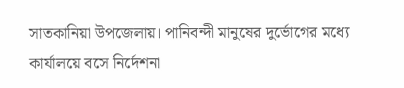সাতকানিয়া উপজেলায়। পানিবন্দী মানুষের দুর্ভোগের মধ্যে কার্যালয়ে বসে নির্দেশনা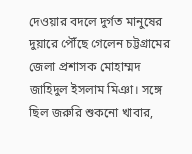দেওয়ার বদলে দুর্গত মানুষের দুয়ারে পৌঁছে গেলেন চট্টগ্রামের জেলা প্রশাসক মোহাম্মদ জাহিদুল ইসলাম মিঞা। সঙ্গে ছিল জরুরি শুকনো খাবার,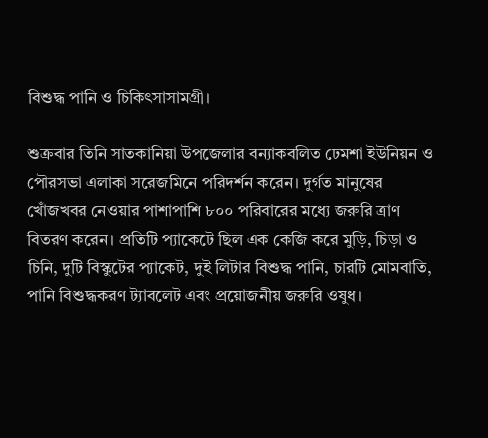বিশুদ্ধ পানি ও চিকিৎসাসামগ্রী।

শুক্রবার তিনি সাতকানিয়া উপজেলার বন্যাকবলিত ঢেমশা ইউনিয়ন ও পৌরসভা এলাকা সরেজমিনে পরিদর্শন করেন। দুর্গত মানুষের খোঁজখবর নেওয়ার পাশাপাশি ৮০০ পরিবারের মধ্যে জরুরি ত্রাণ বিতরণ করেন। প্রতিটি প্যাকেটে ছিল এক কেজি করে মুড়ি, চিড়া ও চিনি, দুটি বিস্কুটের প্যাকেট, দুই লিটার বিশুদ্ধ পানি, চারটি মোমবাতি, পানি বিশুদ্ধকরণ ট্যাবলেট এবং প্রয়োজনীয় জরুরি ওষুধ।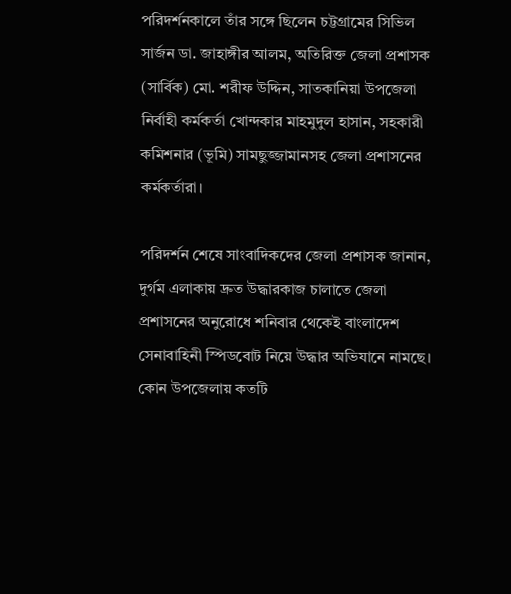পরিদর্শনকালে তাঁর সঙ্গে ছিলেন চট্টগ্রামের সিভিল সার্জন ডা. জাহাঙ্গীর আলম, অতিরিক্ত জেলা প্রশাসক (সার্বিক) মো. শরীফ উদ্দিন, সাতকানিয়া উপজেলা নির্বাহী কর্মকর্তা খোন্দকার মাহমুদুল হাসান, সহকারী কমিশনার (ভূমি) সামছুজ্জামানসহ জেলা প্রশাসনের কর্মকর্তারা।

পরিদর্শন শেষে সাংবাদিকদের জেলা প্রশাসক জানান, দুর্গম এলাকায় দ্রুত উদ্ধারকাজ চালাতে জেলা প্রশাসনের অনুরোধে শনিবার থেকেই বাংলাদেশ সেনাবাহিনী স্পিডবোট নিয়ে উদ্ধার অভিযানে নামছে। কোন উপজেলায় কতটি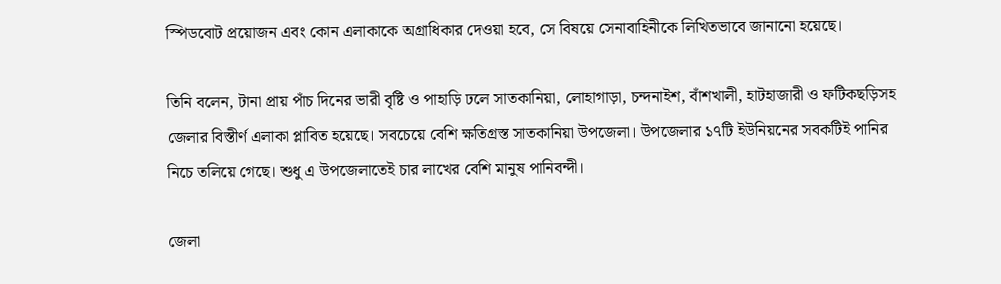স্পিডবোট প্রয়োজন এবং কোন এলাকাকে অগ্রাধিকার দেওয়া হবে, সে বিষয়ে সেনাবাহিনীকে লিখিতভাবে জানানো হয়েছে।

তিনি বলেন, টানা প্রায় পাঁচ দিনের ভারী বৃষ্টি ও পাহাড়ি ঢলে সাতকানিয়া, লোহাগাড়া, চন্দনাইশ, বাঁশখালী, হাটহাজারী ও ফটিকছড়িসহ জেলার বিস্তীর্ণ এলাকা প্লাবিত হয়েছে। সবচেয়ে বেশি ক্ষতিগ্রস্ত সাতকানিয়া উপজেলা। উপজেলার ১৭টি ইউনিয়নের সবকটিই পানির নিচে তলিয়ে গেছে। শুধু এ উপজেলাতেই চার লাখের বেশি মানুষ পানিবন্দী।

জেলা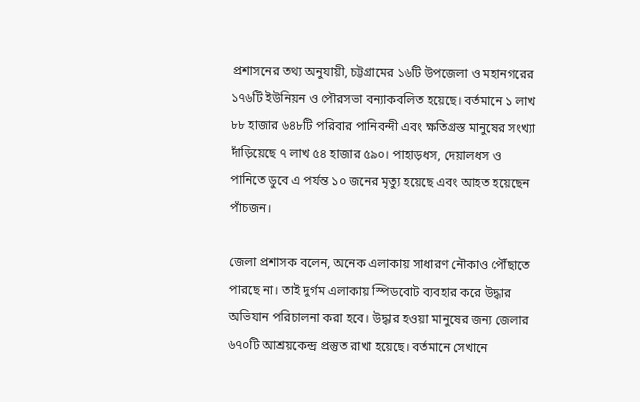প্রশাসনের তথ্য অনুযায়ী, চট্টগ্রামের ১৬টি উপজেলা ও মহানগরের ১৭৬টি ইউনিয়ন ও পৌরসভা বন্যাকবলিত হয়েছে। বর্তমানে ১ লাখ ৮৮ হাজার ৬৪৮টি পরিবার পানিবন্দী এবং ক্ষতিগ্রস্ত মানুষের সংখ্যা দাঁড়িয়েছে ৭ লাখ ৫৪ হাজার ৫৯০। পাহাড়ধস, দেয়ালধস ও পানিতে ডুবে এ পর্যন্ত ১০ জনের মৃত্যু হয়েছে এবং আহত হয়েছেন পাঁচজন।

জেলা প্রশাসক বলেন, অনেক এলাকায় সাধারণ নৌকাও পৌঁছাতে পারছে না। তাই দুর্গম এলাকায় স্পিডবোট ব্যবহার করে উদ্ধার অভিযান পরিচালনা করা হবে। উদ্ধার হওয়া মানুষের জন্য জেলার ৬৭০টি আশ্রয়কেন্দ্র প্রস্তুত রাখা হয়েছে। বর্তমানে সেখানে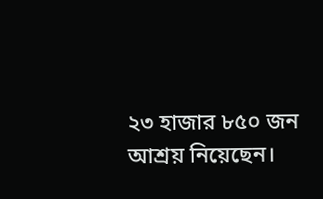২৩ হাজার ৮৫০ জন আশ্রয় নিয়েছেন।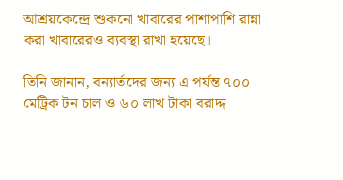আশ্রয়কেন্দ্রে শুকনো খাবারের পাশাপাশি রান্না করা খাবারেরও ব্যবস্থা রাখা হয়েছে।

তিনি জানান, বন্যার্তদের জন্য এ পর্যন্ত ৭০০ মেট্রিক টন চাল ও ৬০ লাখ টাকা বরাদ্দ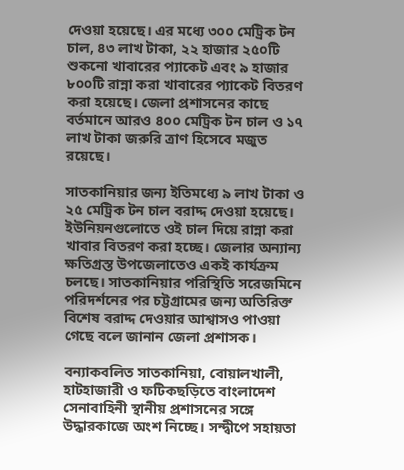দেওয়া হয়েছে। এর মধ্যে ৩০০ মেট্রিক টন চাল, ৪৩ লাখ টাকা, ২২ হাজার ২৫০টি শুকনো খাবারের প্যাকেট এবং ৯ হাজার ৮০০টি রান্না করা খাবারের প্যাকেট বিতরণ করা হয়েছে। জেলা প্রশাসনের কাছে বর্তমানে আরও ৪০০ মেট্রিক টন চাল ও ১৭ লাখ টাকা জরুরি ত্রাণ হিসেবে মজুত রয়েছে।

সাতকানিয়ার জন্য ইতিমধ্যে ৯ লাখ টাকা ও ২৫ মেট্রিক টন চাল বরাদ্দ দেওয়া হয়েছে। ইউনিয়নগুলোতে ওই চাল দিয়ে রান্না করা খাবার বিতরণ করা হচ্ছে। জেলার অন্যান্য ক্ষতিগ্রস্ত উপজেলাতেও একই কার্যক্রম চলছে। সাতকানিয়ার পরিস্থিতি সরেজমিনে পরিদর্শনের পর চট্টগ্রামের জন্য অতিরিক্ত বিশেষ বরাদ্দ দেওয়ার আশ্বাসও পাওয়া গেছে বলে জানান জেলা প্রশাসক।

বন্যাকবলিত সাতকানিয়া, বোয়ালখালী, হাটহাজারী ও ফটিকছড়িতে বাংলাদেশ সেনাবাহিনী স্থানীয় প্রশাসনের সঙ্গে উদ্ধারকাজে অংশ নিচ্ছে। সন্দ্বীপে সহায়তা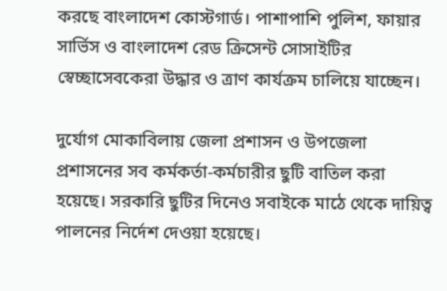করছে বাংলাদেশ কোস্টগার্ড। পাশাপাশি পুলিশ, ফায়ার সার্ভিস ও বাংলাদেশ রেড ক্রিসেন্ট সোসাইটির স্বেচ্ছাসেবকেরা উদ্ধার ও ত্রাণ কার্যক্রম চালিয়ে যাচ্ছেন।

দুর্যোগ মোকাবিলায় জেলা প্রশাসন ও উপজেলা প্রশাসনের সব কর্মকর্তা-কর্মচারীর ছুটি বাতিল করা হয়েছে। সরকারি ছুটির দিনেও সবাইকে মাঠে থেকে দায়িত্ব পালনের নির্দেশ দেওয়া হয়েছে।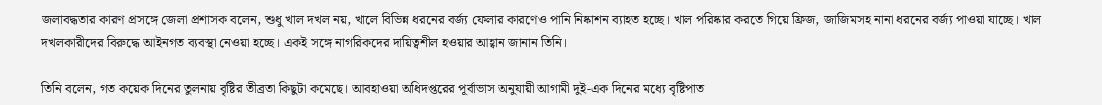জলাবদ্ধতার কারণ প্রসঙ্গে জেলা প্রশাসক বলেন, শুধু খাল দখল নয়, খালে বিভিন্ন ধরনের বর্জ্য ফেলার কারণেও পানি নিষ্কাশন ব্যাহত হচ্ছে। খাল পরিষ্কার করতে গিয়ে ফ্রিজ, জাজিমসহ নানা ধরনের বর্জ্য পাওয়া যাচ্ছে। খাল দখলকারীদের বিরুদ্ধে আইনগত ব্যবস্থা নেওয়া হচ্ছে। একই সঙ্গে নাগরিকদের দায়িত্বশীল হওয়ার আহ্বান জানান তিনি।

তিনি বলেন, গত কয়েক দিনের তুলনায় বৃষ্টির তীব্রতা কিছুটা কমেছে। আবহাওয়া অধিদপ্তরের পূর্বাভাস অনুযায়ী আগামী দুই-এক দিনের মধ্যে বৃষ্টিপাত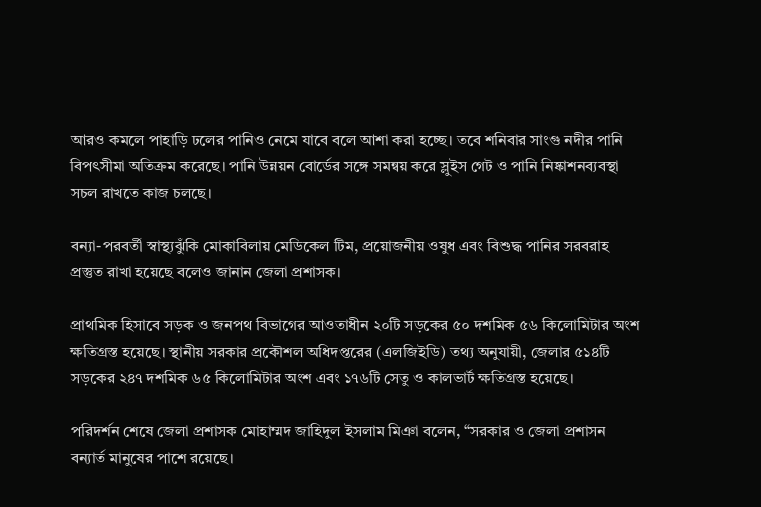আরও কমলে পাহাড়ি ঢলের পানিও নেমে যাবে বলে আশা করা হচ্ছে। তবে শনিবার সাংগু নদীর পানি বিপৎসীমা অতিক্রম করেছে। পানি উন্নয়ন বোর্ডের সঙ্গে সমন্বয় করে স্লুইস গেট ও পানি নিষ্কাশনব্যবস্থা সচল রাখতে কাজ চলছে।

বন্যা-পরবর্তী স্বাস্থ্যঝুঁকি মোকাবিলায় মেডিকেল টিম, প্রয়োজনীয় ওষুধ এবং বিশুদ্ধ পানির সরবরাহ প্রস্তুত রাখা হয়েছে বলেও জানান জেলা প্রশাসক।

প্রাথমিক হিসাবে সড়ক ও জনপথ বিভাগের আওতাধীন ২০টি সড়কের ৫০ দশমিক ৫৬ কিলোমিটার অংশ ক্ষতিগ্রস্ত হয়েছে। স্থানীয় সরকার প্রকৌশল অধিদপ্তরের (এলজিইডি) তথ্য অনুযায়ী, জেলার ৫১৪টি সড়কের ২৪৭ দশমিক ৬৫ কিলোমিটার অংশ এবং ১৭৬টি সেতু ও কালভার্ট ক্ষতিগ্রস্ত হয়েছে।

পরিদর্শন শেষে জেলা প্রশাসক মোহাম্মদ জাহিদুল ইসলাম মিঞা বলেন, “সরকার ও জেলা প্রশাসন বন্যার্ত মানুষের পাশে রয়েছে।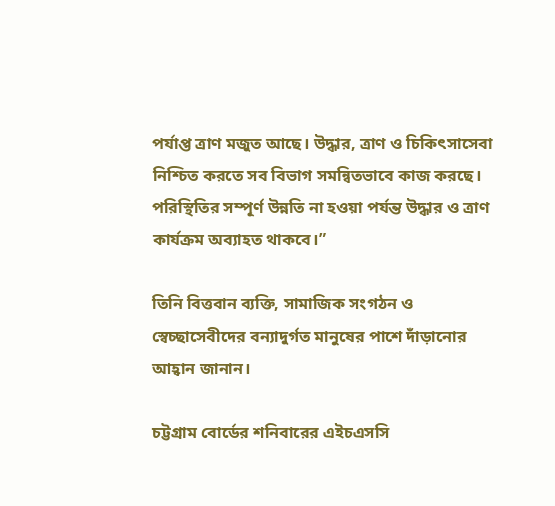পর্যাপ্ত ত্রাণ মজুত আছে। উদ্ধার, ত্রাণ ও চিকিৎসাসেবা নিশ্চিত করতে সব বিভাগ সমন্বিতভাবে কাজ করছে। পরিস্থিতির সম্পূর্ণ উন্নতি না হওয়া পর্যন্ত উদ্ধার ও ত্রাণ কার্যক্রম অব্যাহত থাকবে।”

তিনি বিত্তবান ব্যক্তি, সামাজিক সংগঠন ও স্বেচ্ছাসেবীদের বন্যাদুর্গত মানুষের পাশে দাঁড়ানোর আহ্বান জানান।

চট্টগ্রাম বোর্ডের শনিবারের এইচএসসি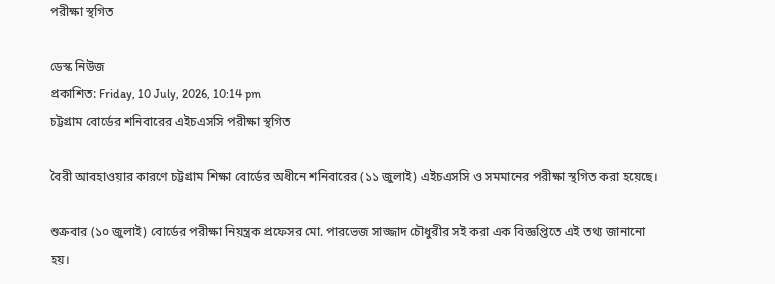পরীক্ষা স্থগিত

ডেস্ক নিউজ
প্রকাশিত: Friday, 10 July, 2026, 10:14 pm
চট্টগ্রাম বোর্ডের শনিবারের এইচএসসি পরীক্ষা স্থগিত

বৈরী আবহাওয়ার কারণে চট্টগ্রাম শিক্ষা বোর্ডের অধীনে শনিবারের (১১ জুলাই) এইচএসসি ও সমমানের পরীক্ষা স্থগিত করা হয়েছে।

শুক্রবার (১০ জুলাই) বোর্ডের পরীক্ষা নিয়ন্ত্রক প্রফেসর মো. পারভেজ সাজ্জাদ চৌধুরীর সই করা এক বিজ্ঞপ্তিতে এই তথ্য জানানো হয়।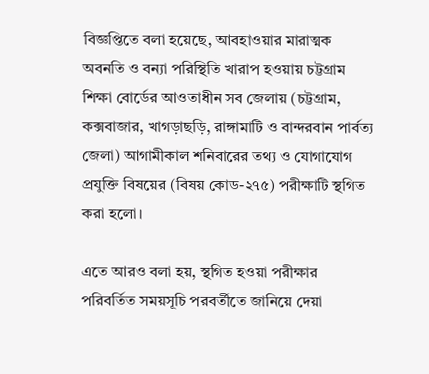বিজ্ঞপ্তিতে বলা হয়েছে, আবহাওয়ার মারাত্মক অবনতি ও বন্যা পরিস্থিতি খারাপ হওয়ায় চট্টগ্রাম শিক্ষা বোর্ডের আওতাধীন সব জেলায় (চট্টগ্রাম, কক্সবাজার, খাগড়াছড়ি, রাঙ্গামাটি ও বান্দরবান পার্বত্য জেলা) আগামীকাল শনিবারের তথ্য ও যোগাযোগ প্রযুক্তি বিষয়ের (বিষয় কোড-২৭৫) পরীক্ষাটি স্থগিত করা হলো।

এতে আরও বলা হয়, স্থগিত হওয়া পরীক্ষার পরিবর্তিত সময়সূচি পরবর্তীতে জানিয়ে দেয়া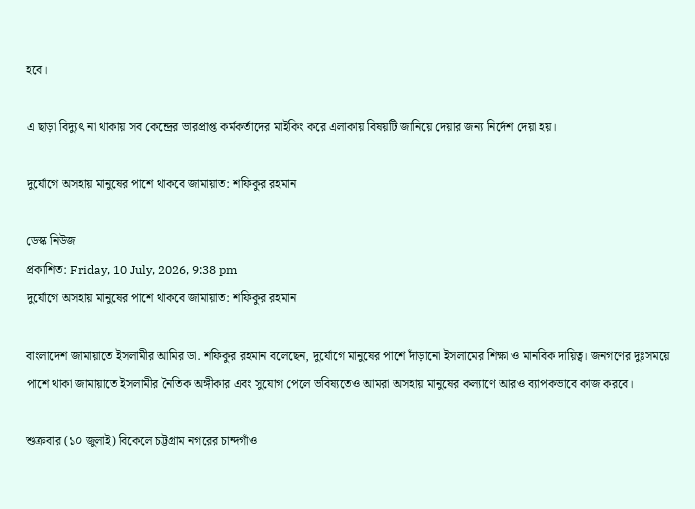হবে।

এ ছাড়া বিদ্যুৎ না থাকায় সব কেন্দ্রের ভারপ্রাপ্ত কর্মকর্তাদের মাইকিং করে এলাকায় বিষয়টি জানিয়ে দেয়ার জন্য নির্দেশ দেয়া হয়।

দুর্যোগে অসহায় মানুষের পাশে থাকবে জামায়াত: শফিকুর রহমান

ডেস্ক নিউজ
প্রকাশিত: Friday, 10 July, 2026, 9:38 pm
দুর্যোগে অসহায় মানুষের পাশে থাকবে জামায়াত: শফিকুর রহমান

বাংলাদেশ জামায়াতে ইসলামীর আমির ডা. শফিকুর রহমান বলেছেন, দুর্যোগে মানুষের পাশে দাঁড়ানো ইসলামের শিক্ষা ও মানবিক দায়িত্ব। জনগণের দুঃসময়ে পাশে থাকা জামায়াতে ইসলামীর নৈতিক অঙ্গীকার এবং সুযোগ পেলে ভবিষ্যতেও আমরা অসহায় মানুষের কল্যাণে আরও ব্যাপকভাবে কাজ করবে।

শুক্রবার (১০ জুলাই) বিকেলে চট্টগ্রাম নগরের চান্দগাঁও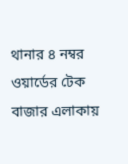থানার ৪ নম্বর ওয়ার্ডের টেক বাজার এলাকায়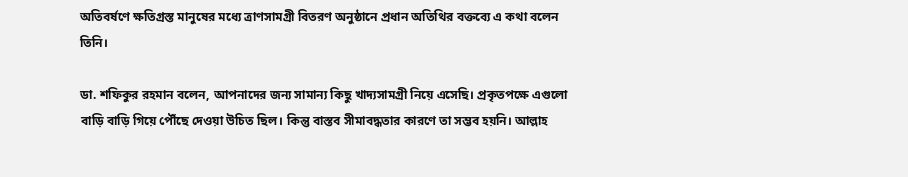অতিবর্ষণে ক্ষতিগ্রস্ত মানুষের মধ্যে ত্রাণসামগ্রী বিতরণ অনুষ্ঠানে প্রধান অতিথির বক্তব্যে এ কথা বলেন তিনি।

ডা. শফিকুর রহমান বলেন, আপনাদের জন্য সামান্য কিছু খাদ্যসামগ্রী নিয়ে এসেছি। প্রকৃতপক্ষে এগুলো বাড়ি বাড়ি গিয়ে পৌঁছে দেওয়া উচিত ছিল। কিন্তু বাস্তব সীমাবদ্ধতার কারণে তা সম্ভব হয়নি। আল্লাহ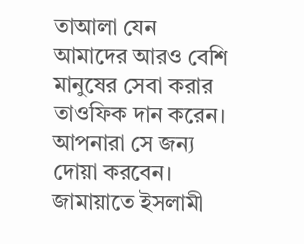তাআলা যেন আমাদের আরও বেশি মানুষের সেবা করার তাওফিক দান করেন। আপনারা সে জন্য দোয়া করবেন। জামায়াতে ইসলামী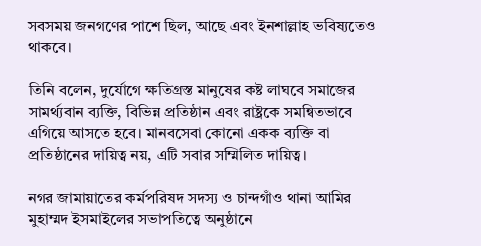সবসময় জনগণের পাশে ছিল, আছে এবং ইনশাল্লাহ ভবিষ্যতেও থাকবে।

তিনি বলেন, দুর্যোগে ক্ষতিগ্রস্ত মানুষের কষ্ট লাঘবে সমাজের সামর্থ্যবান ব্যক্তি, বিভিন্ন প্রতিষ্ঠান এবং রাষ্ট্রকে সমন্বিতভাবে এগিয়ে আসতে হবে। মানবসেবা কোনো একক ব্যক্তি বা প্রতিষ্ঠানের দায়িত্ব নয়, এটি সবার সম্মিলিত দায়িত্ব।

নগর জামায়াতের কর্মপরিষদ সদস্য ও চান্দগাঁও থানা আমির মুহাম্মদ ইসমাইলের সভাপতিত্বে অনুষ্ঠানে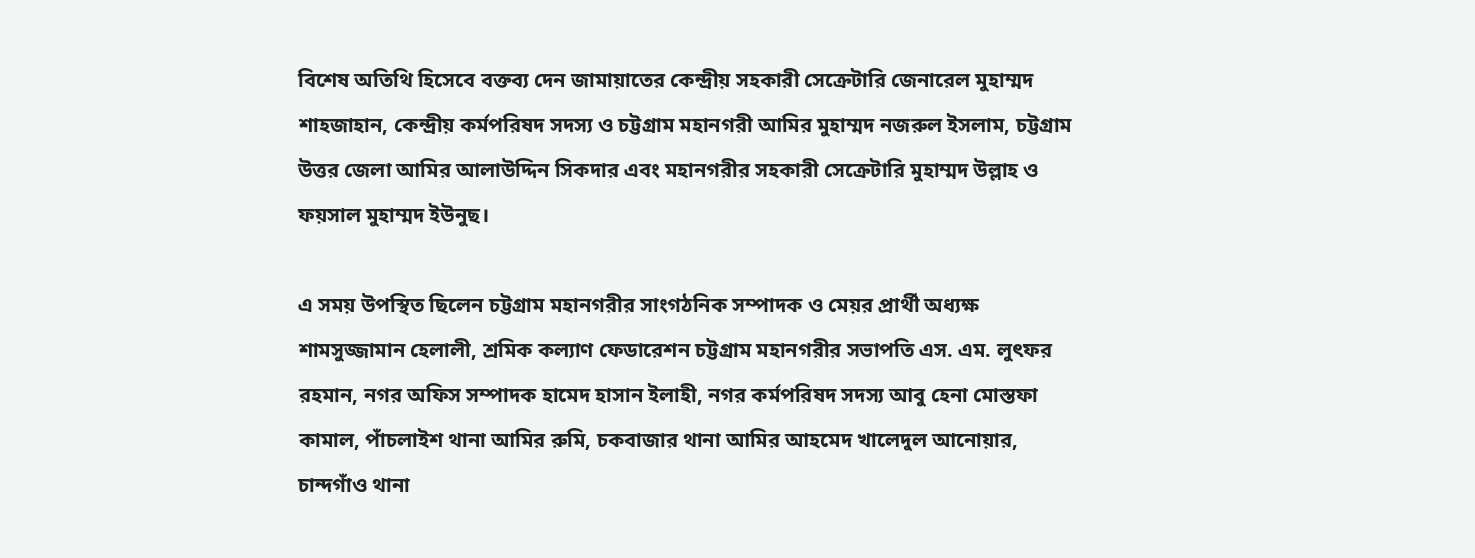বিশেষ অতিথি হিসেবে বক্তব্য দেন জামায়াতের কেন্দ্রীয় সহকারী সেক্রেটারি জেনারেল মুহাম্মদ শাহজাহান, কেন্দ্রীয় কর্মপরিষদ সদস্য ও চট্টগ্রাম মহানগরী আমির মুহাম্মদ নজরুল ইসলাম, চট্টগ্রাম উত্তর জেলা আমির আলাউদ্দিন সিকদার এবং মহানগরীর সহকারী সেক্রেটারি মুহাম্মদ উল্লাহ ও ফয়সাল মুহাম্মদ ইউনুছ।

এ সময় উপস্থিত ছিলেন চট্টগ্রাম মহানগরীর সাংগঠনিক সম্পাদক ও মেয়র প্রার্থী অধ্যক্ষ শামসুজ্জামান হেলালী, শ্রমিক কল্যাণ ফেডারেশন চট্টগ্রাম মহানগরীর সভাপতি এস. এম. লুৎফর রহমান, নগর অফিস সম্পাদক হামেদ হাসান ইলাহী, নগর কর্মপরিষদ সদস্য আবু হেনা মোস্তফা কামাল, পাঁচলাইশ থানা আমির রুমি, চকবাজার থানা আমির আহমেদ খালেদুল আনোয়ার, চান্দগাঁও থানা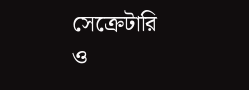সেক্রেটারি ও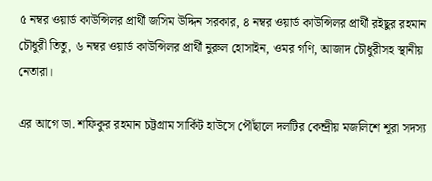৫ নম্বর ওয়ার্ড কাউন্সিলর প্রার্থী জসিম উদ্দিন সরকার, ৪ নম্বর ওয়ার্ড কাউন্সিলর প্রার্থী রইছুর রহমান চৌধুরী তিতু, ৬ নম্বর ওয়ার্ড কাউন্সিলর প্রার্থী নুরুল হোসাইন, ওমর গণি, আজাদ চৌধুরীসহ স্থানীয় নেতারা।

এর আগে ডা. শফিকুর রহমান চট্টগ্রাম সার্কিট হাউসে পৌঁছালে দলটির কেন্দ্রীয় মজলিশে শূরা সদস্য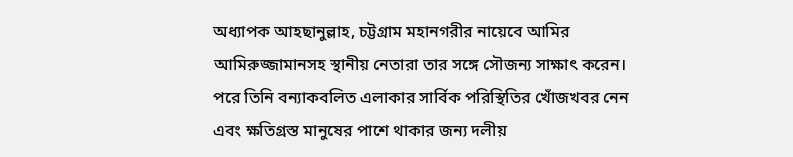অধ্যাপক আহছানুল্লাহ, চট্টগ্রাম মহানগরীর নায়েবে আমির আমিরুজ্জামানসহ স্থানীয় নেতারা তার সঙ্গে সৌজন্য সাক্ষাৎ করেন। পরে তিনি বন্যাকবলিত এলাকার সার্বিক পরিস্থিতির খোঁজখবর নেন এবং ক্ষতিগ্রস্ত মানুষের পাশে থাকার জন্য দলীয়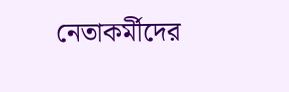নেতাকর্মীদের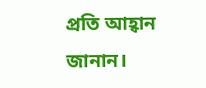প্রতি আহ্বান জানান।